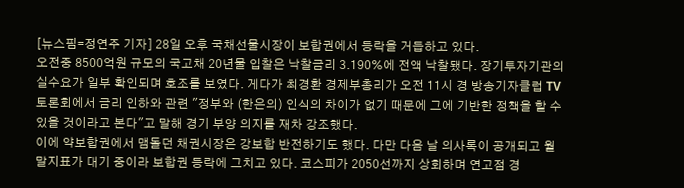[뉴스핌=정연주 기자] 28일 오후 국채선물시장이 보합권에서 등락을 거듭하고 있다.
오전중 8500억원 규모의 국고채 20년물 입찰은 낙찰금리 3.190%에 전액 낙찰됐다. 장기투자기관의 실수요가 일부 확인되며 호조를 보였다. 게다가 최경환 경제부총리가 오전 11시 경 방송기자클럽 TV토론회에서 금리 인하와 관련 "정부와 (한은의) 인식의 차이가 없기 때문에 그에 기반한 정책을 할 수 있을 것이라고 본다"고 말해 경기 부양 의지를 재차 강조했다.
이에 약보합권에서 맴돌던 채권시장은 강보합 반전하기도 했다. 다만 다음 날 의사록이 공개되고 월말지표가 대기 중이라 보합권 등락에 그치고 있다. 코스피가 2050선까지 상회하며 연고점 경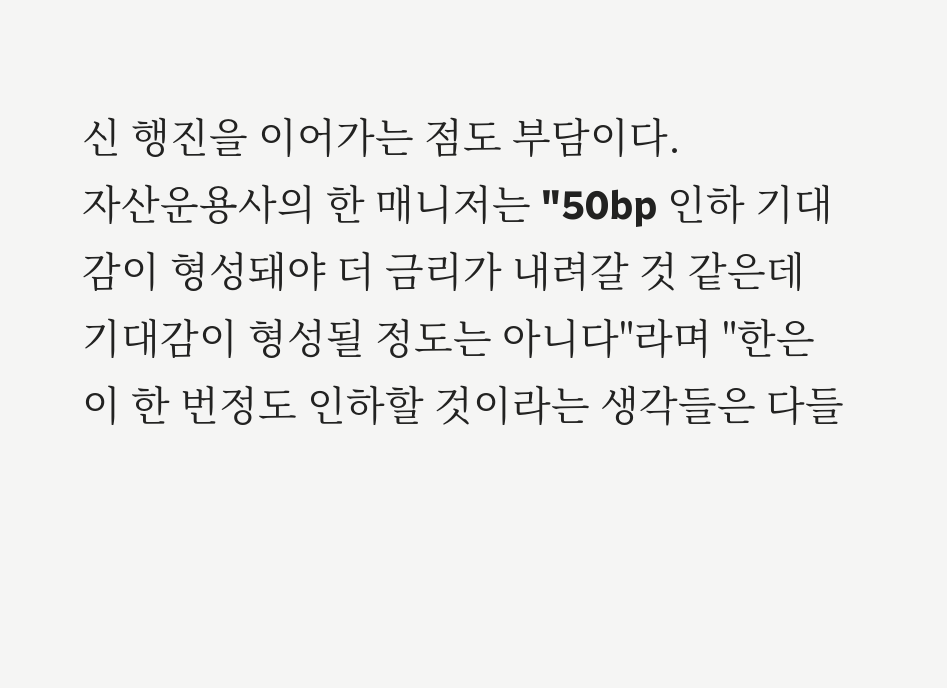신 행진을 이어가는 점도 부담이다.
자산운용사의 한 매니저는 "50bp 인하 기대감이 형성돼야 더 금리가 내려갈 것 같은데 기대감이 형성될 정도는 아니다"라며 "한은이 한 번정도 인하할 것이라는 생각들은 다들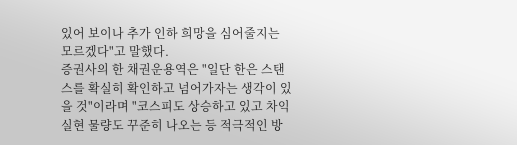있어 보이나 추가 인하 희망을 심어줄지는 모르겠다"고 말했다.
증권사의 한 채권운용역은 "일단 한은 스탠스를 확실히 확인하고 넘어가자는 생각이 있을 것"이라며 "코스피도 상승하고 있고 차익실현 물량도 꾸준히 나오는 등 적극적인 방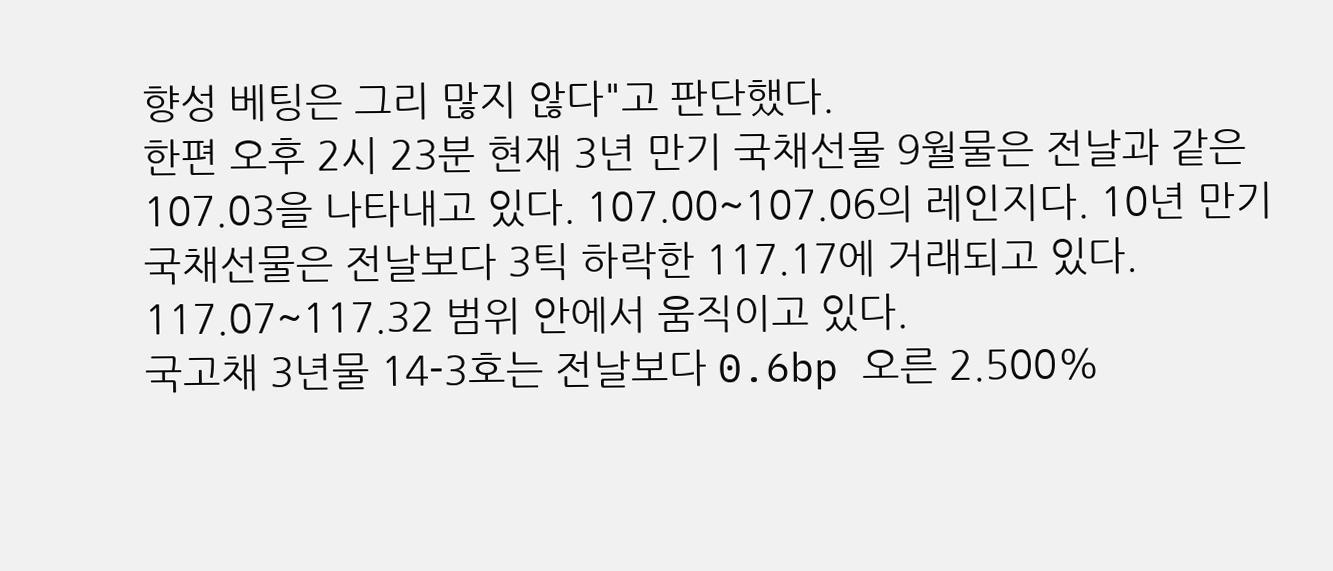향성 베팅은 그리 많지 않다"고 판단했다.
한편 오후 2시 23분 현재 3년 만기 국채선물 9월물은 전날과 같은 107.03을 나타내고 있다. 107.00~107.06의 레인지다. 10년 만기 국채선물은 전날보다 3틱 하락한 117.17에 거래되고 있다. 117.07~117.32 범위 안에서 움직이고 있다.
국고채 3년물 14-3호는 전날보다 0.6bp 오른 2.500%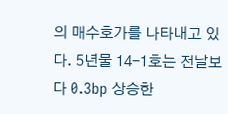의 매수호가를 나타내고 있다. 5년물 14-1호는 전날보다 0.3bp 상승한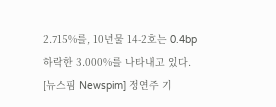2.715%를, 10년물 14-2호는 0.4bp 하락한 3.000%를 나타내고 있다.
[뉴스핌 Newspim] 정연주 기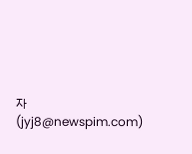자 (jyj8@newspim.com)